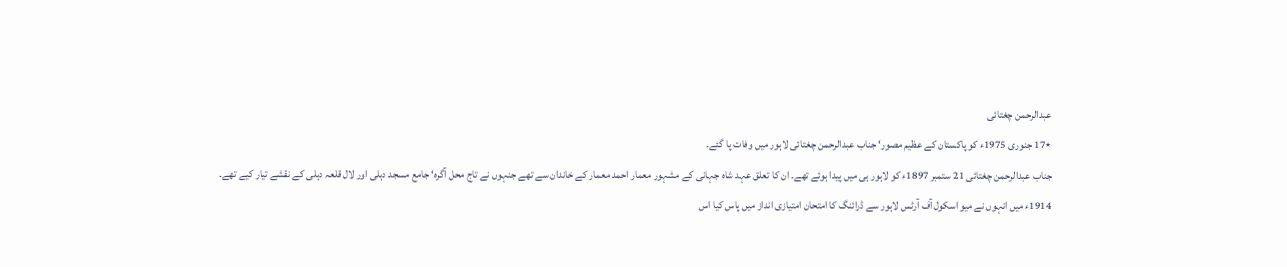عبدالرحمن چغتائی
٭17 جنوری 1975ء کو پاکستان کے عظیم مصور‘ جناب عبدالرحمن چغتائی لاہور میں وفات پا گئے۔
جناب عبدالرحمن چغتائی 21 ستمبر 1897ء کو لاہور ہی میں پیدا ہوئے تھے۔ ان کا تعلق عہد شاہ جہانی کے مشہور معمار احمد معمار کے خاندان سے تھے جنہوں نے تاج محل آگرہ‘ جامع مسجد دہلی اور لال قلعہ دہلی کے نقشے تیار کیے تھے۔
1914ء میں انہوں نے میو اسکول آف آرٹس لاہور سے ڈرائنگ کا امتحان امتیازی انداز میں پاس کیا اس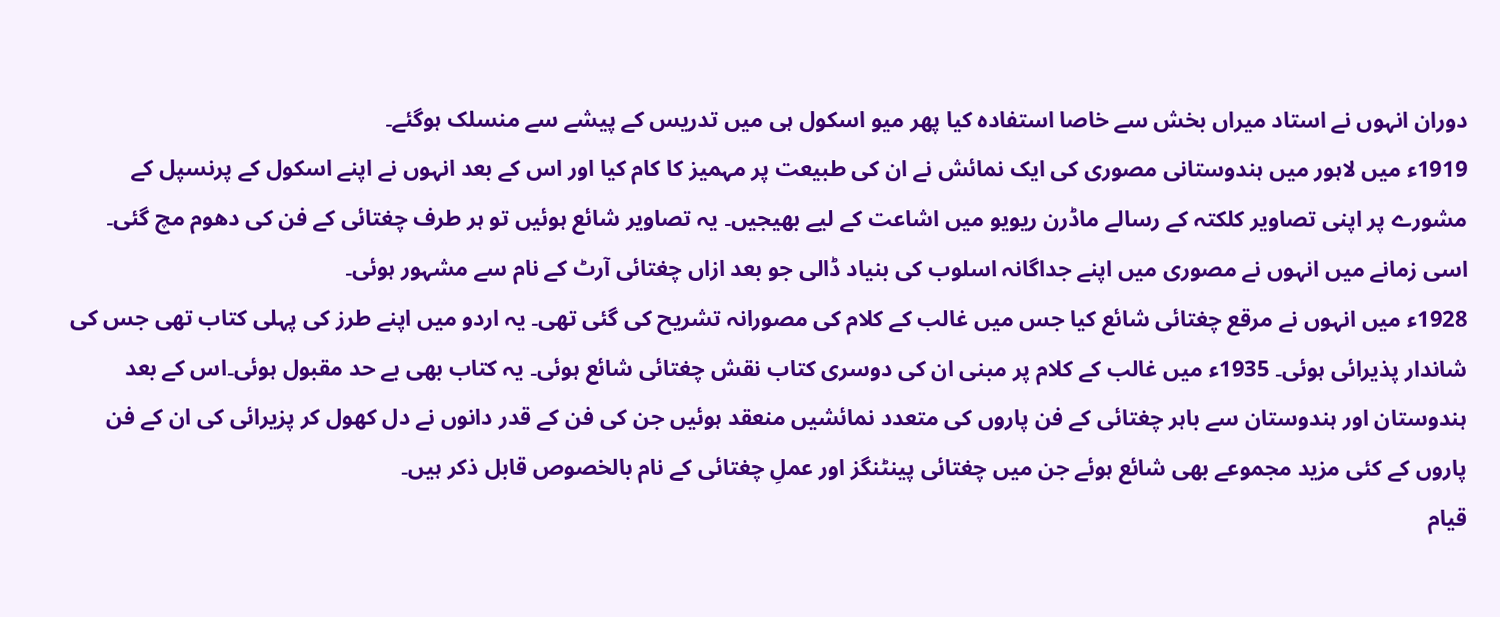دوران انہوں نے استاد میراں بخش سے خاصا استفادہ کیا پھر میو اسکول ہی میں تدریس کے پیشے سے منسلک ہوگئے۔
1919ء میں لاہور میں ہندوستانی مصوری کی ایک نمائش نے ان کی طبیعت پر مہمیز کا کام کیا اور اس کے بعد انہوں نے اپنے اسکول کے پرنسپل کے مشورے پر اپنی تصاویر کلکتہ کے رسالے ماڈرن ریویو میں اشاعت کے لیے بھیجیں۔ یہ تصاویر شائع ہوئیں تو ہر طرف چغتائی کے فن کی دھوم مچ گئی۔ اسی زمانے میں انہوں نے مصوری میں اپنے جداگانہ اسلوب کی بنیاد ڈالی جو بعد ازاں چغتائی آرٹ کے نام سے مشہور ہوئی۔
1928ء میں انہوں نے مرقع چغتائی شائع کیا جس میں غالب کے کلام کی مصورانہ تشریح کی گئی تھی۔ یہ اردو میں اپنے طرز کی پہلی کتاب تھی جس کی شاندار پذیرائی ہوئی۔ 1935ء میں غالب کے کلام پر مبنی ان کی دوسری کتاب نقش چغتائی شائع ہوئی۔ یہ کتاب بھی بے حد مقبول ہوئی۔اس کے بعد ہندوستان اور ہندوستان سے باہر چغتائی کے فن پاروں کی متعدد نمائشیں منعقد ہوئیں جن کی فن کے قدر دانوں نے دل کھول کر پزیرائی کی ان کے فن پاروں کے کئی مزید مجموعے بھی شائع ہوئے جن میں چغتائی پینٹنگز اور عملِ چغتائی کے نام بالخصوص قابل ذکر ہیں۔
قیام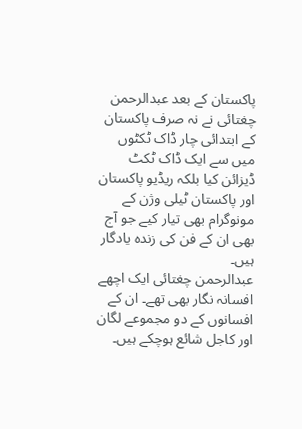پاکستان کے بعد عبدالرحمن چغتائی نے نہ صرف پاکستان کے ابتدائی چار ڈاک ٹکٹوں میں سے ایک ڈاک ٹکٹ ڈیزائن کیا بلکہ ریڈیو پاکستان اور پاکستان ٹیلی وژن کے مونوگرام بھی تیار کیے جو آج بھی ان کے فن کی زندہ یادگار ہیں۔
عبدالرحمن چغتائی ایک اچھے افسانہ نگار بھی تھے۔ ان کے افسانوں کے دو مجموعے لگان اور کاجل شائع ہوچکے ہیں۔